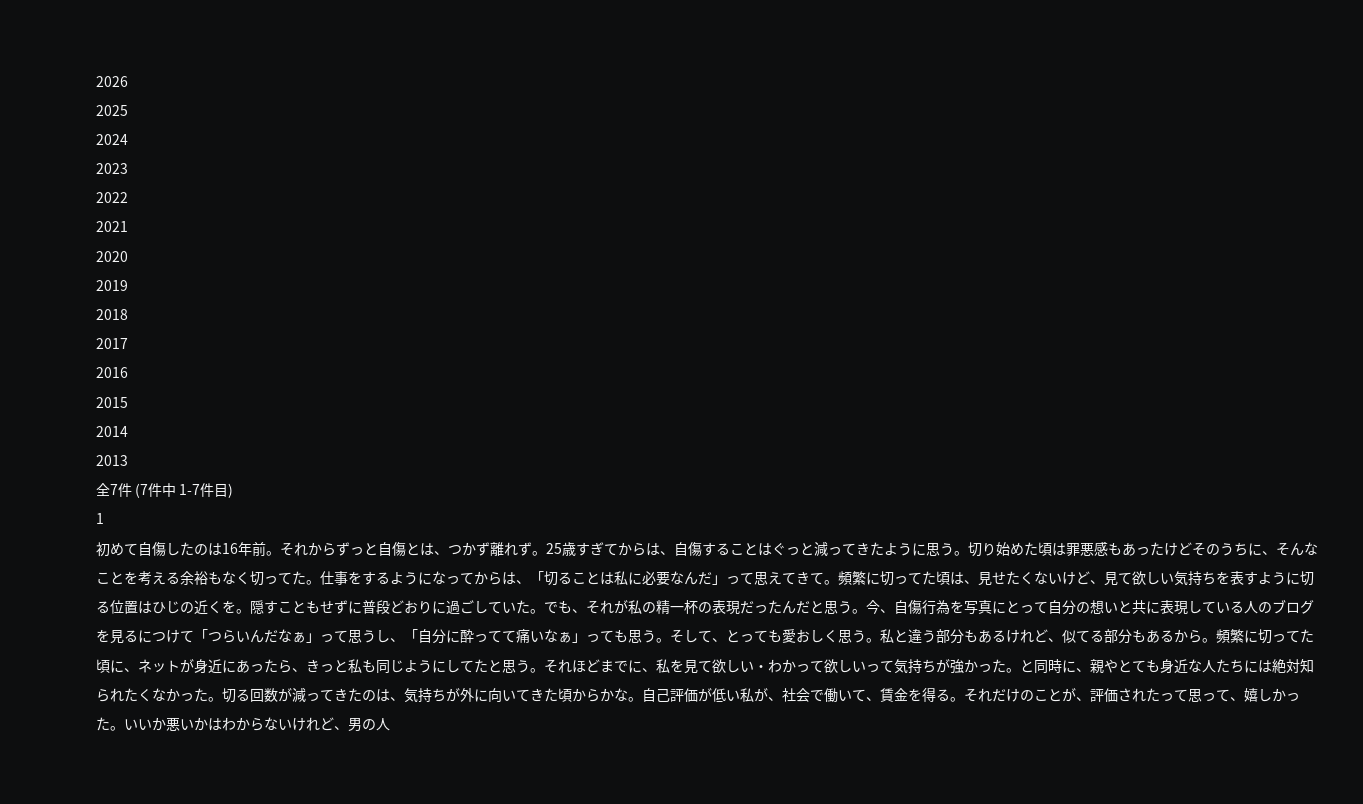2026
2025
2024
2023
2022
2021
2020
2019
2018
2017
2016
2015
2014
2013
全7件 (7件中 1-7件目)
1
初めて自傷したのは16年前。それからずっと自傷とは、つかず離れず。25歳すぎてからは、自傷することはぐっと減ってきたように思う。切り始めた頃は罪悪感もあったけどそのうちに、そんなことを考える余裕もなく切ってた。仕事をするようになってからは、「切ることは私に必要なんだ」って思えてきて。頻繁に切ってた頃は、見せたくないけど、見て欲しい気持ちを表すように切る位置はひじの近くを。隠すこともせずに普段どおりに過ごしていた。でも、それが私の精一杯の表現だったんだと思う。今、自傷行為を写真にとって自分の想いと共に表現している人のブログを見るにつけて「つらいんだなぁ」って思うし、「自分に酔ってて痛いなぁ」っても思う。そして、とっても愛おしく思う。私と違う部分もあるけれど、似てる部分もあるから。頻繁に切ってた頃に、ネットが身近にあったら、きっと私も同じようにしてたと思う。それほどまでに、私を見て欲しい・わかって欲しいって気持ちが強かった。と同時に、親やとても身近な人たちには絶対知られたくなかった。切る回数が減ってきたのは、気持ちが外に向いてきた頃からかな。自己評価が低い私が、社会で働いて、賃金を得る。それだけのことが、評価されたって思って、嬉しかった。いいか悪いかはわからないけれど、男の人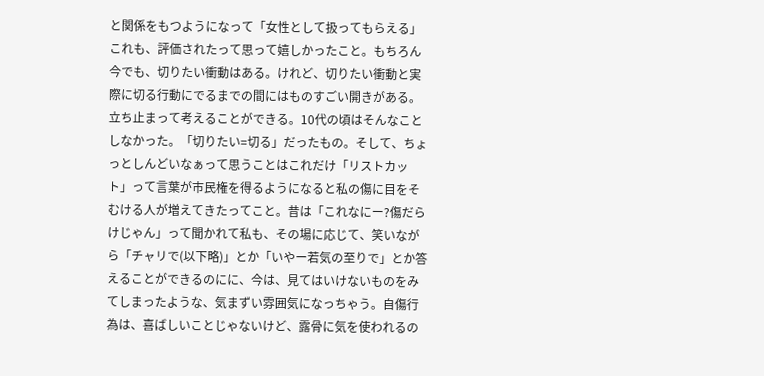と関係をもつようになって「女性として扱ってもらえる」これも、評価されたって思って嬉しかったこと。もちろん今でも、切りたい衝動はある。けれど、切りたい衝動と実際に切る行動にでるまでの間にはものすごい開きがある。立ち止まって考えることができる。10代の頃はそんなことしなかった。「切りたい=切る」だったもの。そして、ちょっとしんどいなぁって思うことはこれだけ「リストカット」って言葉が市民権を得るようになると私の傷に目をそむける人が増えてきたってこと。昔は「これなにー?傷だらけじゃん」って聞かれて私も、その場に応じて、笑いながら「チャリで(以下略)」とか「いやー若気の至りで」とか答えることができるのにに、今は、見てはいけないものをみてしまったような、気まずい雰囲気になっちゃう。自傷行為は、喜ばしいことじゃないけど、露骨に気を使われるの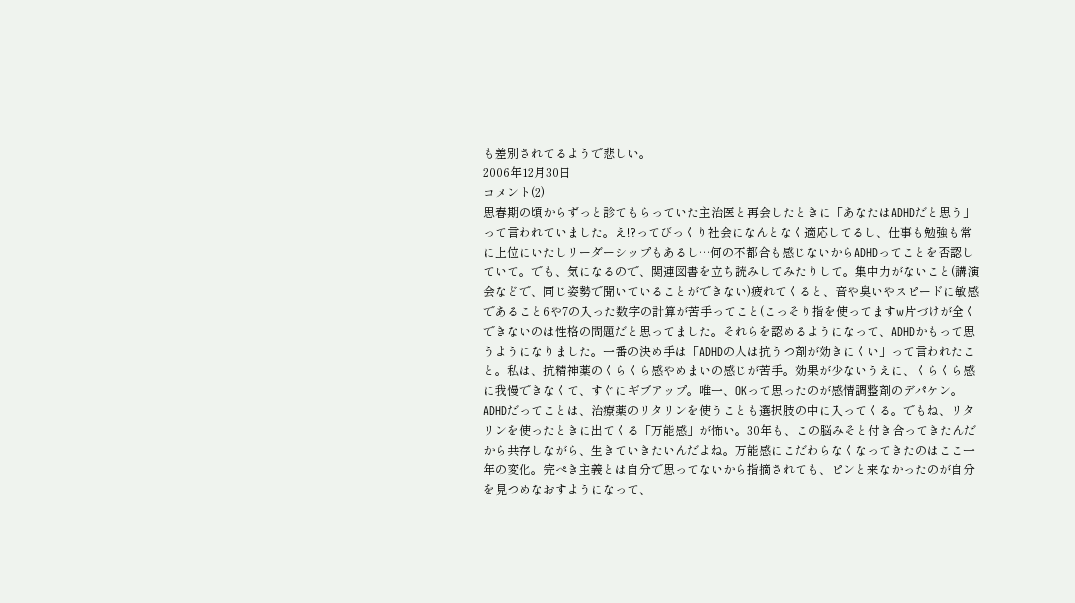も差別されてるようで悲しい。
2006年12月30日
コメント(2)
思春期の頃からずっと診てもらっていた主治医と再会したときに「あなたはADHDだと思う」って言われていました。え!?ってびっくり社会になんとなく適応してるし、仕事も勉強も常に上位にいたしリーダーシップもあるし…何の不都合も感じないからADHDってことを否認していて。でも、気になるので、関連図書を立ち読みしてみたりして。集中力がないこと(講演会などで、同じ姿勢で聞いていることができない)疲れてくると、音や臭いやスピードに敏感であること6や7の入った数字の計算が苦手ってこと(こっそり指を使ってますw片づけが全くできないのは性格の問題だと思ってました。それらを認めるようになって、ADHDかもって思うようになりました。一番の決め手は「ADHDの人は抗うつ剤が効きにくい」って言われたこと。私は、抗精神薬のくらくら感やめまいの感じが苦手。効果が少ないうえに、くらくら感に我慢できなくて、すぐにギブアップ。唯一、OKって思ったのが感情調整剤のデパケン。ADHDだってことは、治療薬のリタリンを使うことも選択肢の中に入ってくる。でもね、リタリンを使ったときに出てくる「万能感」が怖い。30年も、この脳みそと付き合ってきたんだから共存しながら、生きていきたいんだよね。万能感にこだわらなくなってきたのはここ一年の変化。完ぺき主義とは自分で思ってないから指摘されても、ピンと来なかったのが自分を見つめなおすようになって、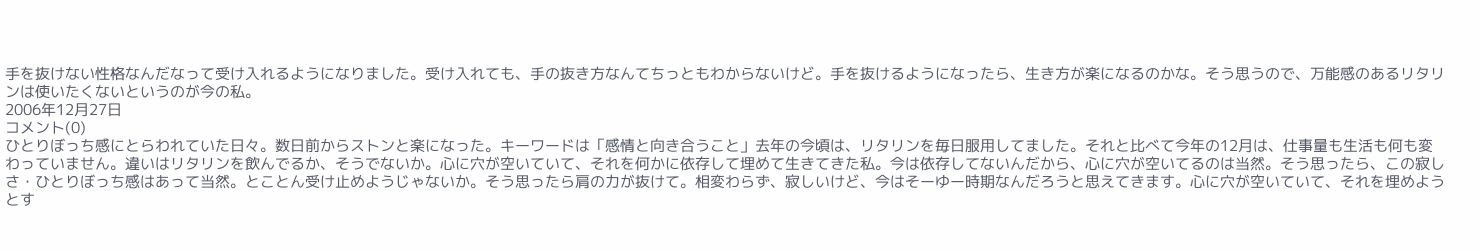手を抜けない性格なんだなって受け入れるようになりました。受け入れても、手の抜き方なんてちっともわからないけど。手を抜けるようになったら、生き方が楽になるのかな。そう思うので、万能感のあるリタリンは使いたくないというのが今の私。
2006年12月27日
コメント(0)
ひとりぼっち感にとらわれていた日々。数日前からストンと楽になった。キーワードは「感情と向き合うこと」去年の今頃は、リタリンを毎日服用してました。それと比べて今年の12月は、仕事量も生活も何も変わっていません。違いはリタリンを飲んでるか、そうでないか。心に穴が空いていて、それを何かに依存して埋めて生きてきた私。今は依存してないんだから、心に穴が空いてるのは当然。そう思ったら、この寂しさ・ひとりぼっち感はあって当然。とことん受け止めようじゃないか。そう思ったら肩の力が抜けて。相変わらず、寂しいけど、今はそーゆー時期なんだろうと思えてきます。心に穴が空いていて、それを埋めようとす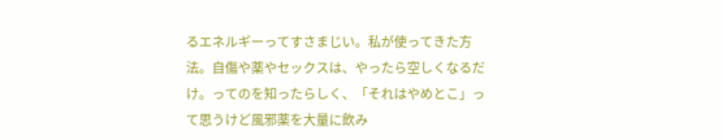るエネルギーってすさまじい。私が使ってきた方法。自傷や薬やセックスは、やったら空しくなるだけ。ってのを知ったらしく、「それはやめとこ」って思うけど風邪薬を大量に飲み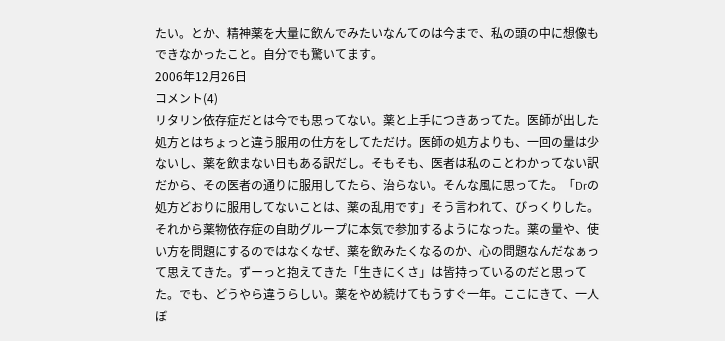たい。とか、精神薬を大量に飲んでみたいなんてのは今まで、私の頭の中に想像もできなかったこと。自分でも驚いてます。
2006年12月26日
コメント(4)
リタリン依存症だとは今でも思ってない。薬と上手につきあってた。医師が出した処方とはちょっと違う服用の仕方をしてただけ。医師の処方よりも、一回の量は少ないし、薬を飲まない日もある訳だし。そもそも、医者は私のことわかってない訳だから、その医者の通りに服用してたら、治らない。そんな風に思ってた。「Drの処方どおりに服用してないことは、薬の乱用です」そう言われて、びっくりした。それから薬物依存症の自助グループに本気で参加するようになった。薬の量や、使い方を問題にするのではなくなぜ、薬を飲みたくなるのか、心の問題なんだなぁって思えてきた。ずーっと抱えてきた「生きにくさ」は皆持っているのだと思ってた。でも、どうやら違うらしい。薬をやめ続けてもうすぐ一年。ここにきて、一人ぼ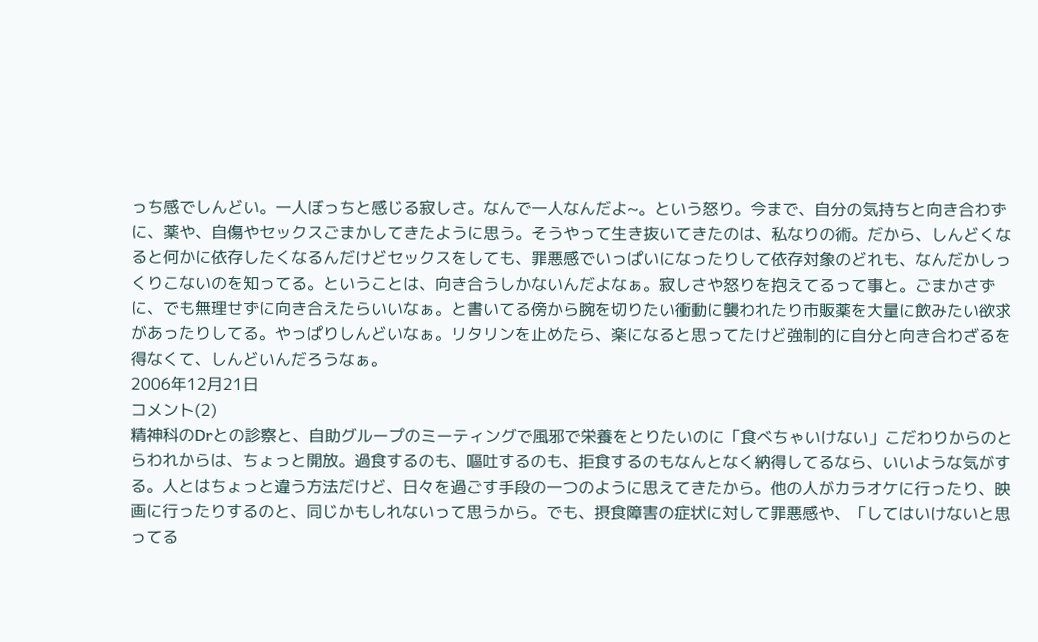っち感でしんどい。一人ぼっちと感じる寂しさ。なんで一人なんだよ~。という怒り。今まで、自分の気持ちと向き合わずに、薬や、自傷やセックスごまかしてきたように思う。そうやって生き抜いてきたのは、私なりの術。だから、しんどくなると何かに依存したくなるんだけどセックスをしても、罪悪感でいっぱいになったりして依存対象のどれも、なんだかしっくりこないのを知ってる。ということは、向き合うしかないんだよなぁ。寂しさや怒りを抱えてるって事と。ごまかさずに、でも無理せずに向き合えたらいいなぁ。と書いてる傍から腕を切りたい衝動に襲われたり市販薬を大量に飲みたい欲求があったりしてる。やっぱりしんどいなぁ。リタリンを止めたら、楽になると思ってたけど強制的に自分と向き合わざるを得なくて、しんどいんだろうなぁ。
2006年12月21日
コメント(2)
精神科のDrとの診察と、自助グループのミーティングで風邪で栄養をとりたいのに「食べちゃいけない」こだわりからのとらわれからは、ちょっと開放。過食するのも、嘔吐するのも、拒食するのもなんとなく納得してるなら、いいような気がする。人とはちょっと違う方法だけど、日々を過ごす手段の一つのように思えてきたから。他の人がカラオケに行ったり、映画に行ったりするのと、同じかもしれないって思うから。でも、摂食障害の症状に対して罪悪感や、「してはいけないと思ってる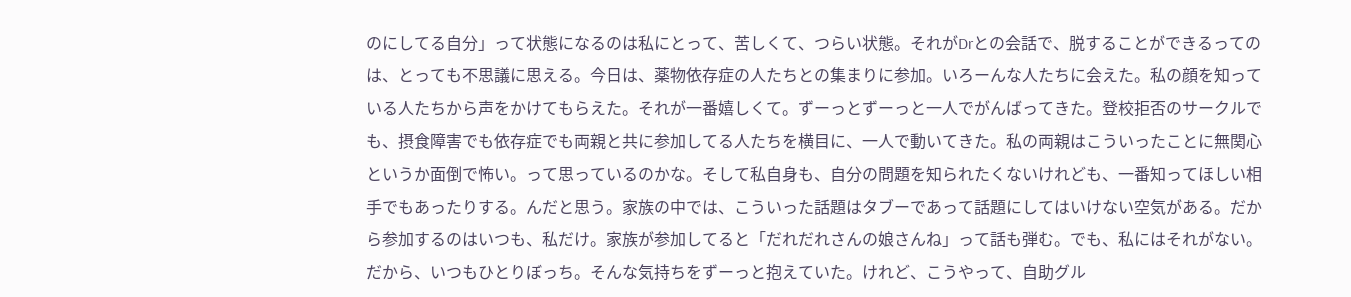のにしてる自分」って状態になるのは私にとって、苦しくて、つらい状態。それがDrとの会話で、脱することができるってのは、とっても不思議に思える。今日は、薬物依存症の人たちとの集まりに参加。いろーんな人たちに会えた。私の顔を知っている人たちから声をかけてもらえた。それが一番嬉しくて。ずーっとずーっと一人でがんばってきた。登校拒否のサークルでも、摂食障害でも依存症でも両親と共に参加してる人たちを横目に、一人で動いてきた。私の両親はこういったことに無関心というか面倒で怖い。って思っているのかな。そして私自身も、自分の問題を知られたくないけれども、一番知ってほしい相手でもあったりする。んだと思う。家族の中では、こういった話題はタブーであって話題にしてはいけない空気がある。だから参加するのはいつも、私だけ。家族が参加してると「だれだれさんの娘さんね」って話も弾む。でも、私にはそれがない。だから、いつもひとりぼっち。そんな気持ちをずーっと抱えていた。けれど、こうやって、自助グル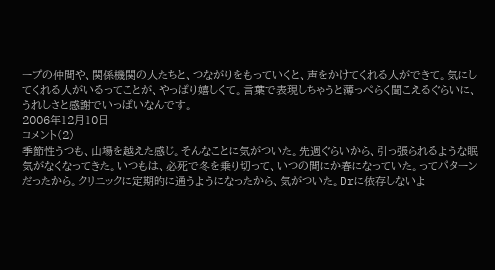ープの仲間や、関係機関の人たちと、つながりをもっていくと、声をかけてくれる人ができて。気にしてくれる人がいるってことが、やっぱり嬉しくて。言葉で表現しちゃうと薄っぺらく聞こえるぐらいに、うれしさと感謝でいっぱいなんです。
2006年12月10日
コメント(2)
季節性うつも、山場を越えた感じ。そんなことに気がついた。先週ぐらいから、引っ張られるような眠気がなくなってきた。いつもは、必死で冬を乗り切って、いつの間にか春になっていた。ってパターンだったから。クリニックに定期的に通うようになったから、気がついた。Drに依存しないよ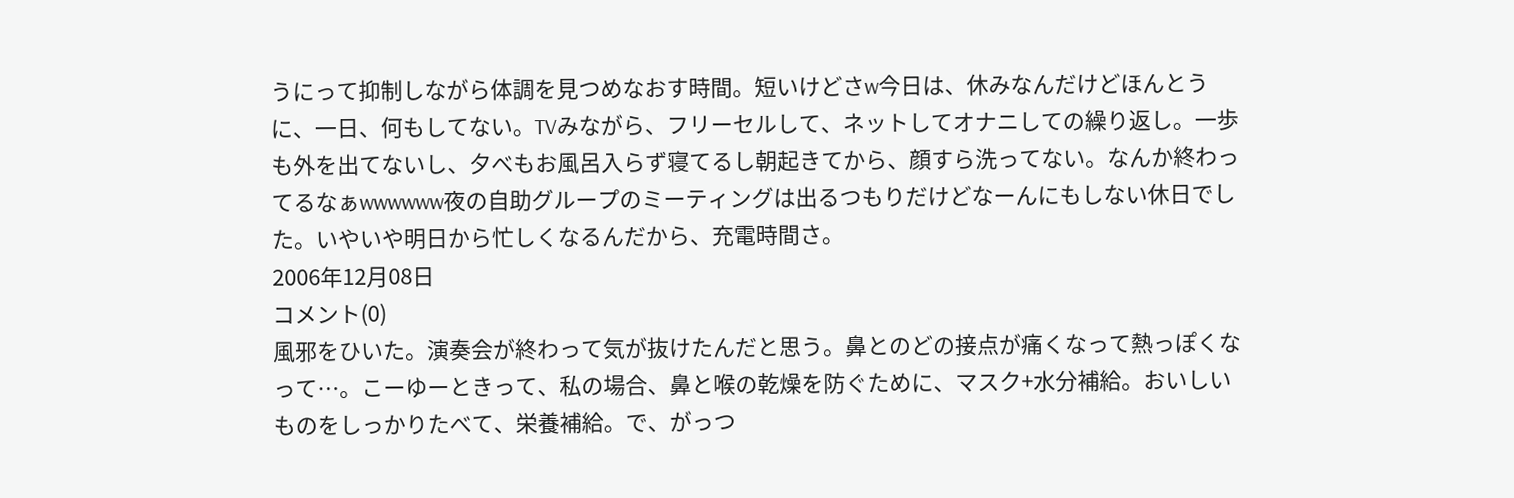うにって抑制しながら体調を見つめなおす時間。短いけどさw今日は、休みなんだけどほんとうに、一日、何もしてない。TVみながら、フリーセルして、ネットしてオナニしての繰り返し。一歩も外を出てないし、夕べもお風呂入らず寝てるし朝起きてから、顔すら洗ってない。なんか終わってるなぁwwwwww夜の自助グループのミーティングは出るつもりだけどなーんにもしない休日でした。いやいや明日から忙しくなるんだから、充電時間さ。
2006年12月08日
コメント(0)
風邪をひいた。演奏会が終わって気が抜けたんだと思う。鼻とのどの接点が痛くなって熱っぽくなって…。こーゆーときって、私の場合、鼻と喉の乾燥を防ぐために、マスク+水分補給。おいしいものをしっかりたべて、栄養補給。で、がっつ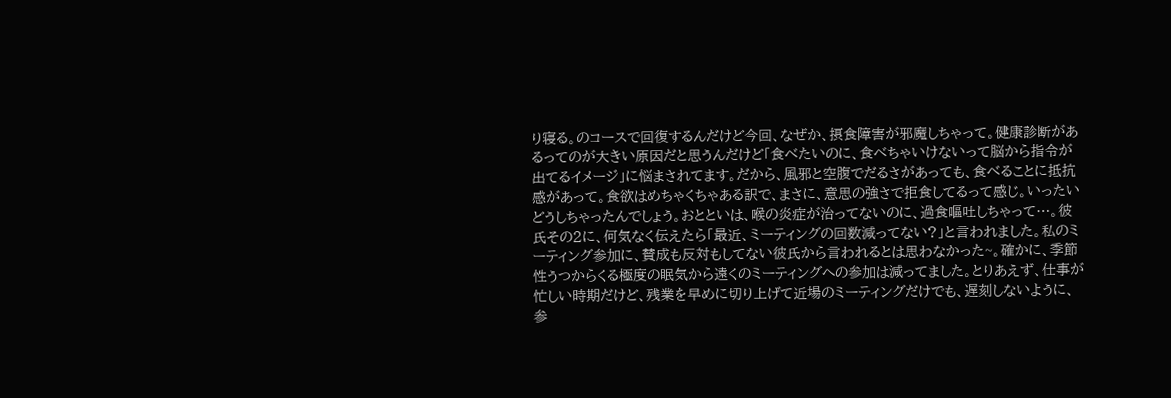り寝る。のコースで回復するんだけど今回、なぜか、摂食障害が邪魔しちゃって。健康診断があるってのが大きい原因だと思うんだけど「食べたいのに、食べちゃいけないって脳から指令が出てるイメージ」に悩まされてます。だから、風邪と空腹でだるさがあっても、食べることに抵抗感があって。食欲はめちゃくちゃある訳で、まさに、意思の強さで拒食してるって感じ。いったいどうしちゃったんでしょう。おとといは、喉の炎症が治ってないのに、過食嘔吐しちゃって…。彼氏その2に、何気なく伝えたら「最近、ミーティングの回数減ってない?」と言われました。私のミーティング参加に、賛成も反対もしてない彼氏から言われるとは思わなかった~。確かに、季節性うつからくる極度の眠気から遠くのミーティングへの参加は減ってました。とりあえず、仕事が忙しい時期だけど、残業を早めに切り上げて近場のミーティングだけでも、遅刻しないように、参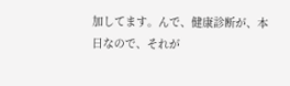加してます。んで、健康診断が、本日なので、それが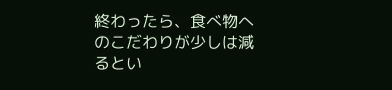終わったら、食べ物へのこだわりが少しは減るとい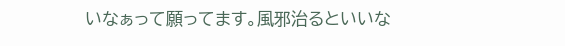いなぁって願ってます。風邪治るといいな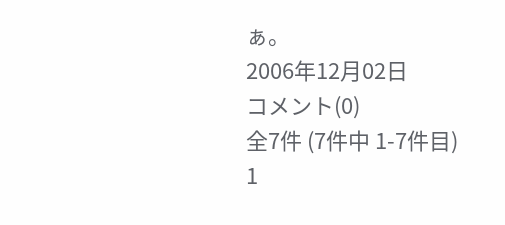ぁ。
2006年12月02日
コメント(0)
全7件 (7件中 1-7件目)
1